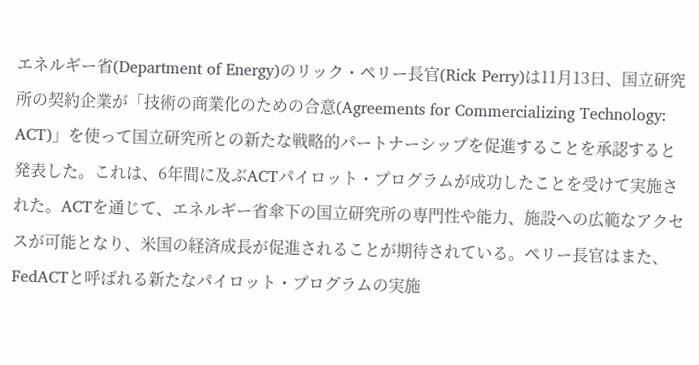エネルギー省(Department of Energy)のリック・ペリー長官(Rick Perry)は11月13日、国立研究所の契約企業が「技術の商業化のための合意(Agreements for Commercializing Technology: ACT)」を使って国立研究所との新たな戦略的パートナーシップを促進することを承認すると発表した。これは、6年間に及ぶACTパイロット・プログラムが成功したことを受けて実施された。ACTを通じて、エネルギー省傘下の国立研究所の専門性や能力、施設への広範なアクセスが可能となり、米国の経済成長が促進されることが期待されている。ペリー長官はまた、FedACTと呼ばれる新たなパイロット・プログラムの実施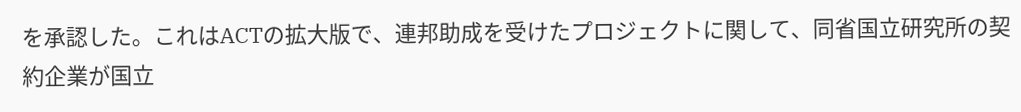を承認した。これはACTの拡大版で、連邦助成を受けたプロジェクトに関して、同省国立研究所の契約企業が国立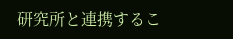研究所と連携するこ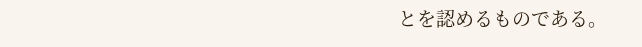とを認めるものである。